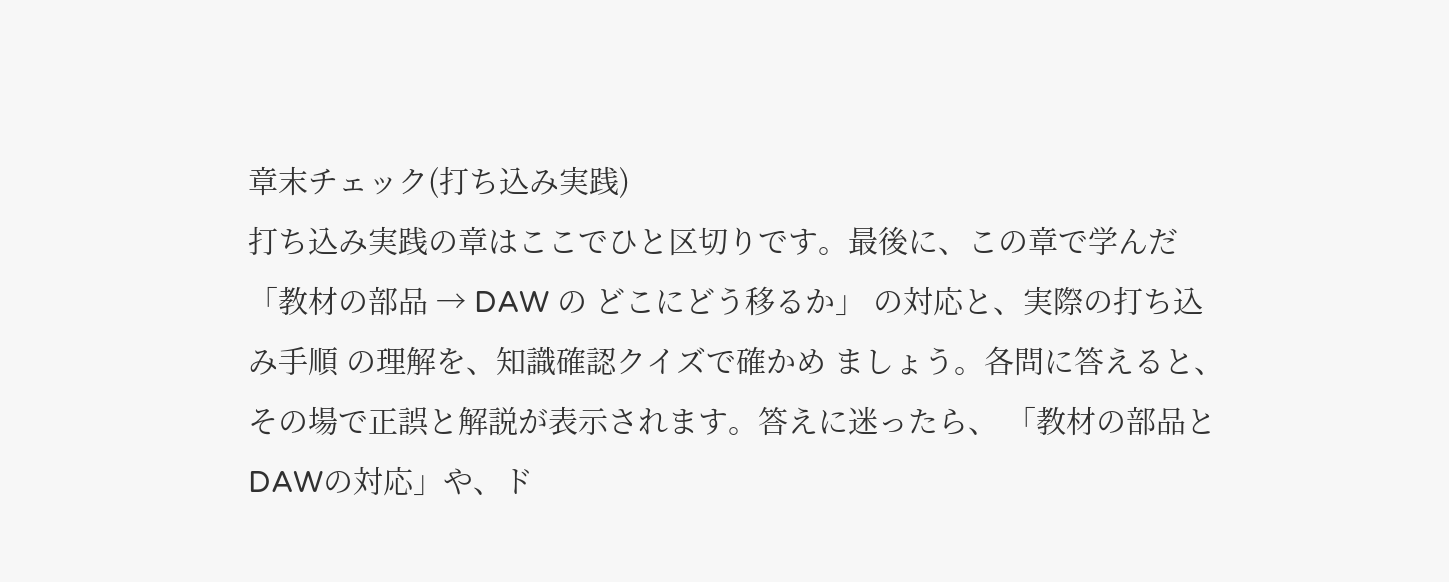章末チェック(打ち込み実践)
打ち込み実践の章はここでひと区切りです。最後に、この章で学んだ 「教材の部品 → DAW の どこにどう移るか」 の対応と、実際の打ち込み手順 の理解を、知識確認クイズで確かめ ましょう。各問に答えると、その場で正誤と解説が表示されます。答えに迷ったら、 「教材の部品とDAWの対応」や、ド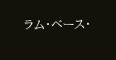ラム・ベース・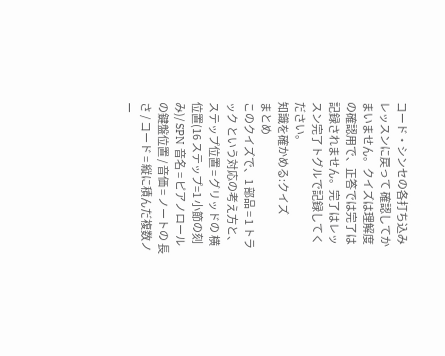コード・シンセの各打ち込みレッスンに戻って 確認してかまいません。クイズは理解度の確認用で、正答では完了は記録されません。完了はレッスン完了トグルで記録してください。
知識を確かめる:クイズ
まとめ
このクイズで、1 部品 = 1 トラック という対応の考え方と、ステップ位置 = グリッドの 横位置(16 ステップ=1 小節の刻み)/ SPN 音名 = ピアノロールの鍵盤位置 / 音価 = ノートの 長さ / コード = 縦に積んだ複数ノー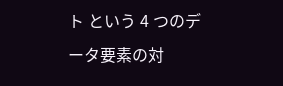ト という 4 つのデータ要素の対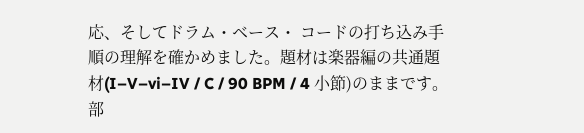応、そしてドラム・ベース・ コードの打ち込み手順の理解を確かめました。題材は楽器編の共通題材(I–V–vi–IV / C / 90 BPM / 4 小節)のままです。部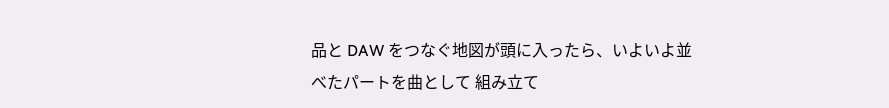品と DAW をつなぐ地図が頭に入ったら、いよいよ並べたパートを曲として 組み立て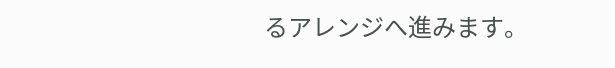るアレンジへ進みます。